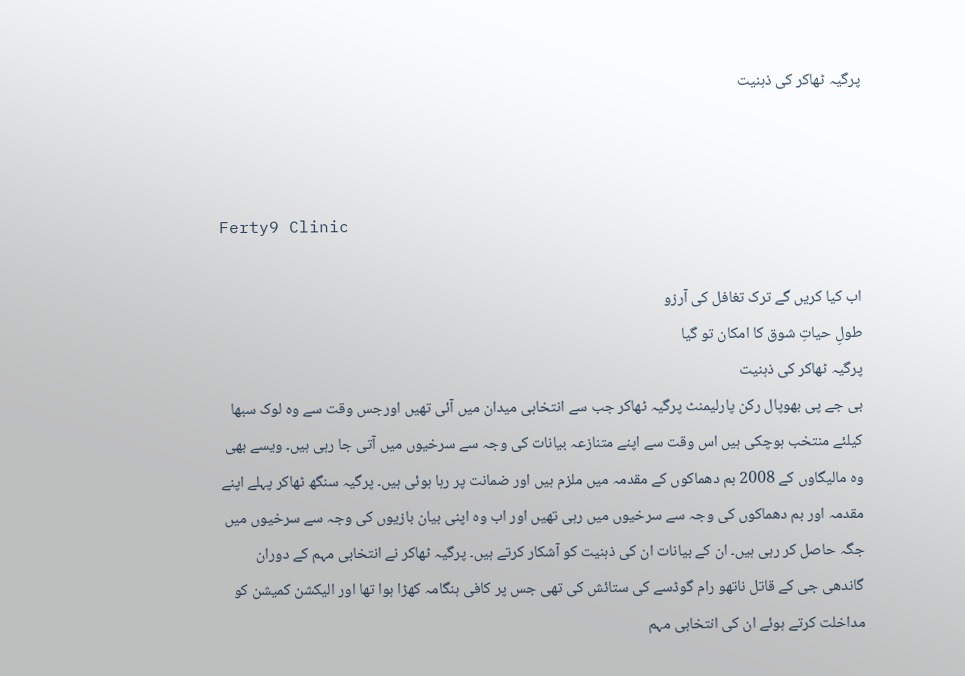پرگیہ ٹھاکر کی ذہنیت



Ferty9 Clinic

اب کیا کریں گے ترک تغافل کی آرزو
طولِ حیاتِ شوق کا امکان تو گیا
پرگیہ ٹھاکر کی ذہنیت
بی جے پی بھوپال رکن پارلیمنٹ پرگیہ ٹھاکر جب سے انتخابی میدان میں آئی تھیں اورجس وقت سے وہ لوک سبھا کیلئے منتخب ہوچکی ہیں اس وقت سے اپنے متنازعہ بیانات کی وجہ سے سرخیوں میں آتی جا رہی ہیں۔ ویسے بھی وہ مالیگاوں کے 2008 بم دھماکوں کے مقدمہ میں ملزم ہیں اور ضمانت پر رہا ہوئی ہیں۔ پرگیہ سنگھ ٹھاکر پہلے اپنے مقدمہ اور بم دھماکوں کی وجہ سے سرخیوں میں رہی تھیں اور اب وہ اپنی بیان بازیوں کی وجہ سے سرخیوں میں جگہ حاصل کر رہی ہیں۔ ان کے بیانات ان کی ذہنیت کو آشکار کرتے ہیں۔ پرگیہ ٹھاکر نے انتخابی مہم کے دوران گاندھی جی کے قاتل ناتھو رام گوڈسے کی ستائش کی تھی جس پر کافی ہنگامہ کھڑا ہوا تھا اور الیکشن کمیشن کو مداخلت کرتے ہوئے ان کی انتخابی مہم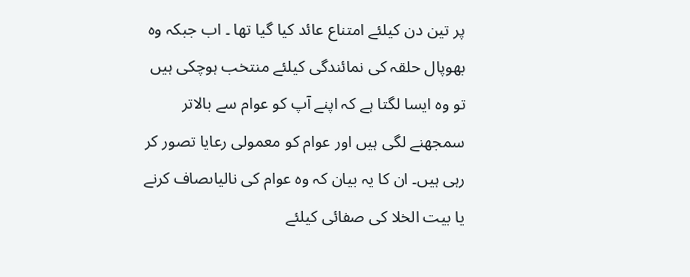پر تین دن کیلئے امتناع عائد کیا گیا تھا ۔ اب جبکہ وہ بھوپال حلقہ کی نمائندگی کیلئے منتخب ہوچکی ہیں تو وہ ایسا لگتا ہے کہ اپنے آپ کو عوام سے بالاتر سمجھنے لگی ہیں اور عوام کو معمولی رعایا تصور کر رہی ہیں۔ ان کا یہ بیان کہ وہ عوام کی نالیاںصاف کرنے یا بیت الخلا کی صفائی کیلئے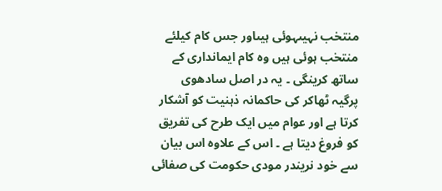منتخب نہیںہوئی ہیںاور جس کام کیلئے منتخب ہوئی ہیں وہ کام ایمانداری کے ساتھ کرینگی ۔ یہ در اصل سادھوی پرگیہ ٹھاکر کی حاکمانہ ذہنیت کو آشکار کرتا ہے اور عوام میں ایک طرح کی تفریق کو فروغ دیتا ہے ۔ اس کے علاوہ اس بیان سے خود نریندر مودی حکومت کی صفائی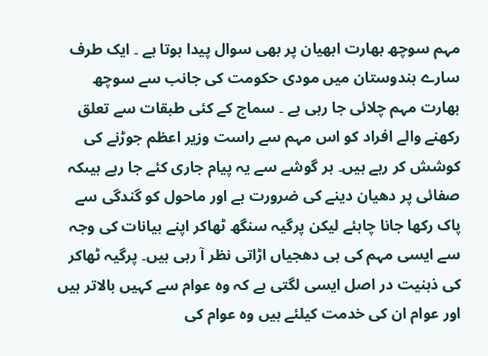مہم سوچھ بھارت ابھیان پر بھی سوال پیدا ہوتا ہے ۔ ایک طرف سارے ہندوستان میں مودی حکومت کی جانب سے سوچھ بھارت مہم چلائی جا رہی ہے ۔ سماج کے کئی طبقات سے تعلق رکھنے والے افراد کو اس مہم سے راست وزیر اعظم جوڑنے کی کوشش کر رہے ہیں۔ ہر گوشے سے یہ پیام جاری کئے جا رہے ہیںکہ صفائی پر دھیان دینے کی ضرورت ہے اور ماحول کو گندگی سے پاک رکھا جانا چاہئے لیکن پرگیہ سنگھ ٹھاکر اپنے بیانات کی وجہ سے ایسی مہم کی ہی دھجیاں اڑاتی نظر آ رہی ہیں۔ پرگیہ ٹھاکر کی ذہنیت در اصل ایسی لگتی ہے کہ وہ عوام سے کہیں بالاتر ہیں اور عوام ان کی خدمت کیلئے ہیں وہ عوام کی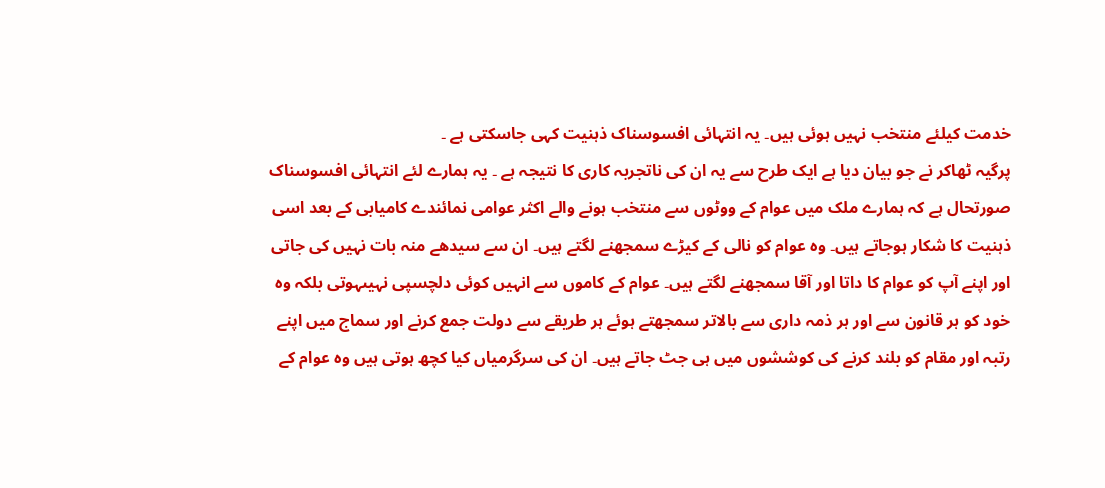خدمت کیلئے منتخب نہیں ہوئی ہیں۔ یہ انتہائی افسوسناک ذہنیت کہی جاسکتی ہے ۔
پرگیہ ٹھاکر نے جو بیان دیا ہے ایک طرح سے یہ ان کی ناتجربہ کاری کا نتیجہ ہے ۔ یہ ہمارے لئے انتہائی افسوسناک صورتحال ہے کہ ہمارے ملک میں عوام کے ووٹوں سے منتخب ہونے والے اکثر عوامی نمائندے کامیابی کے بعد اسی ذہنیت کا شکار ہوجاتے ہیں۔ وہ عوام کو نالی کے کیڑے سمجھنے لگتے ہیں۔ ان سے سیدھے منہ بات نہیں کی جاتی اور اپنے آپ کو عوام کا داتا اور آقا سمجھنے لگتے ہیں۔ عوام کے کاموں سے انہیں کوئی دلچسپی نہیںہوتی بلکہ وہ خود کو ہر قانون سے اور ہر ذمہ داری سے بالاتر سمجھتے ہوئے ہر طریقے سے دولت جمع کرنے اور سماج میں اپنے رتبہ اور مقام کو بلند کرنے کی کوششوں میں ہی جٹ جاتے ہیں۔ ان کی سرگرمیاں کیا کچھ ہوتی ہیں وہ عوام کے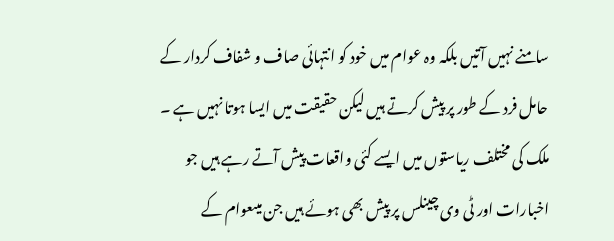سامنے نہیں آتیں بلکہ وہ عوام میں خود کو انتہائی صاف و شفاف کردار کے حامل فرد کے طور پر پیش کرتے ہیں لیکن حقیقت میں ایسا ہوتا نہیں ہے ۔ ملک کی مختلف ریاستوں میں ایسے کئی واقعات پیش آتے رہے ہیں جو اخبارات اور ٹی وی چینلس پر پیش بھی ہوئے ہیں جن میںعوام کے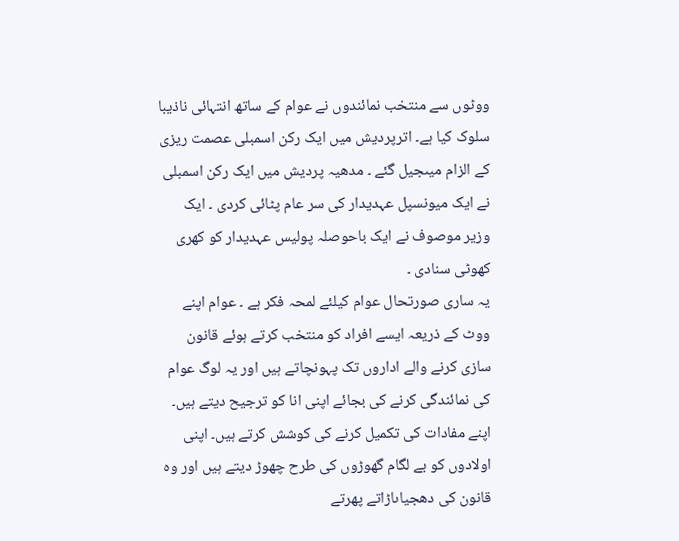ووٹوں سے منتخب نمائندوں نے عوام کے ساتھ انتہائی ناذیبا سلوک کیا ہے۔ اترپردیش میں ایک رکن اسمبلی عصمت ریزی کے الزام میںجیل گئے ۔ مدھیہ پردیش میں ایک رکن اسمبلی نے ایک میونسپل عہدیدار کی سر عام پٹائی کردی ۔ ایک وزیر موصوف نے ایک باحوصلہ پولیس عہدیدار کو کھری کھوٹی سنادی ۔
یہ ساری صورتحال عوام کیلئے لمحہ فکر ہے ۔ عوام اپنے ووٹ کے ذریعہ ایسے افراد کو منتخب کرتے ہوئے قانون سازی کرنے والے اداروں تک پہونچاتے ہیں اور یہ لوگ عوام کی نمائندگی کرنے کی بجائے اپنی انا کو ترجیح دیتے ہیں۔ اپنے مفادات کی تکمیل کرنے کی کوشش کرتے ہیں۔ اپنی اولادوں کو بے لگام گھوڑوں کی طرح چھوڑ دیتے ہیں اور وہ قانون کی دھجیاںاڑاتے پھرتے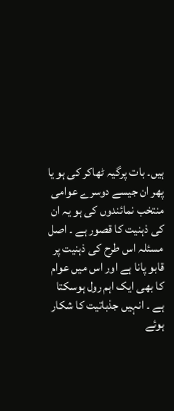ہیں۔ بات پرگیہ ٹھاکر کی ہو یا پھر ان جیسے دوسرے عوامی منتخب نمائندوں کی ہو یہ ان کی ذہنیت کا قصور ہے ۔ اصل مسئلہ اس طرح کی ذہنیت پر قابو پانا ہے اور اس میں عوام کا بھی ایک اہم رول ہوسکتا ہے ۔ انہیں جذباتیت کا شکار ہوئے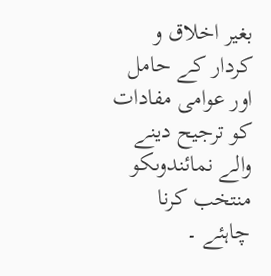بغیر اخلاق و کردار کے حامل اور عوامی مفادات کو ترجیح دینے والے نمائندوںکو منتخب کرنا چاہئے ۔